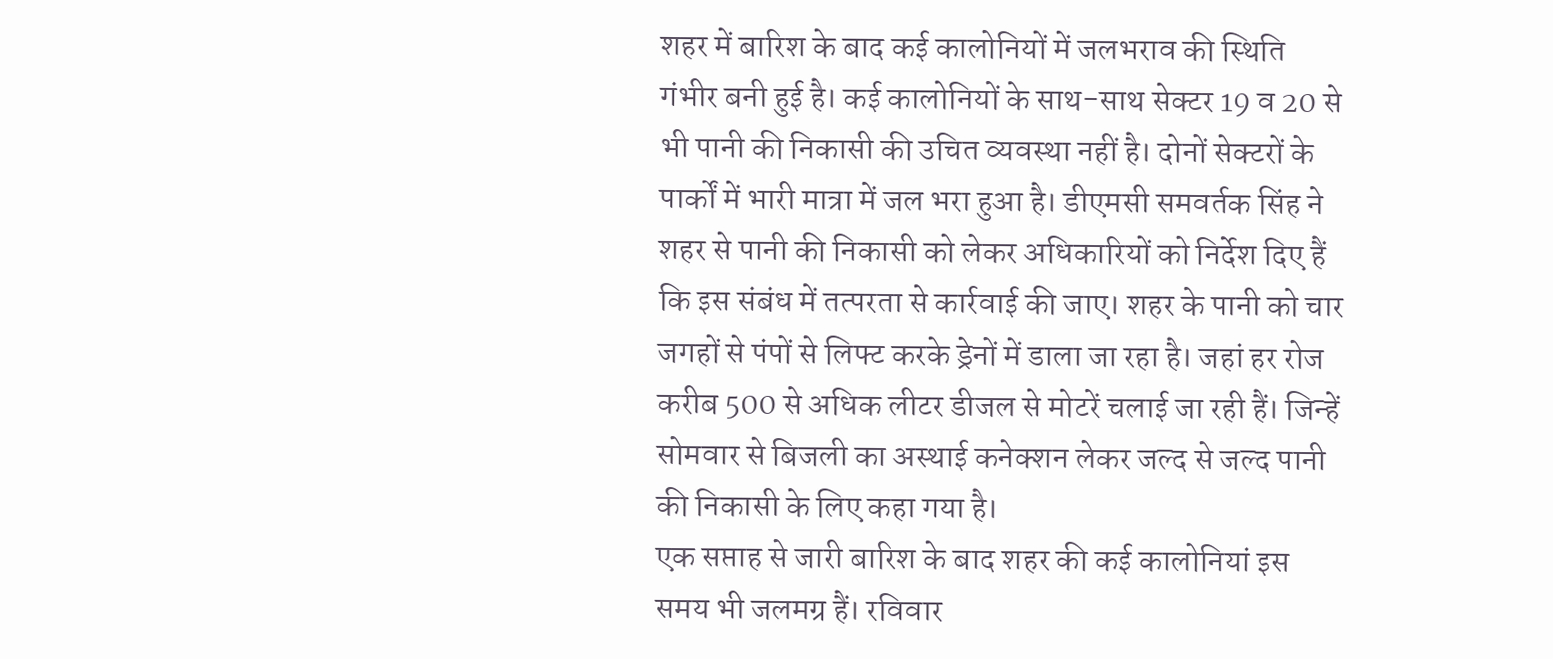शहर में बारिश के बाद कई कालोनियों में जलभराव की स्थिति गंभीर बनी हुई है। कई कालोनियों के साथ-साथ सेक्टर 19 व 20 से भी पानी की निकासी की उचित व्यवस्था नहीं है। दोनों सेक्टरों के पार्कों में भारी मात्रा में जल भरा हुआ है। डीएमसी समवर्तक सिंह ने शहर से पानी की निकासी को लेकर अधिकारियों को निर्देश दिए हैं कि इस संबंध में तत्परता से कार्रवाई की जाए। शहर के पानी को चार जगहों से पंपों से लिफ्ट करके ड्रेनों में डाला जा रहा है। जहां हर रोज करीब 500 से अधिक लीटर डीजल से मोटरें चलाई जा रही हैं। जिन्हें सोमवार से बिजली का अस्थाई कनेक्शन लेकर जल्द से जल्द पानी की निकासी के लिए कहा गया है।
एक सप्ताह से जारी बारिश के बाद शहर की कई कालोनियां इस समय भी जलमग्र हैं। रविवार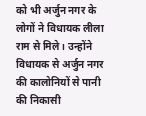को भी अर्जुन नगर के लोगों ने विधायक लीला राम से मिले। उन्होंने विधायक से अर्जुन नगर की कालोनियों से पानी की निकासी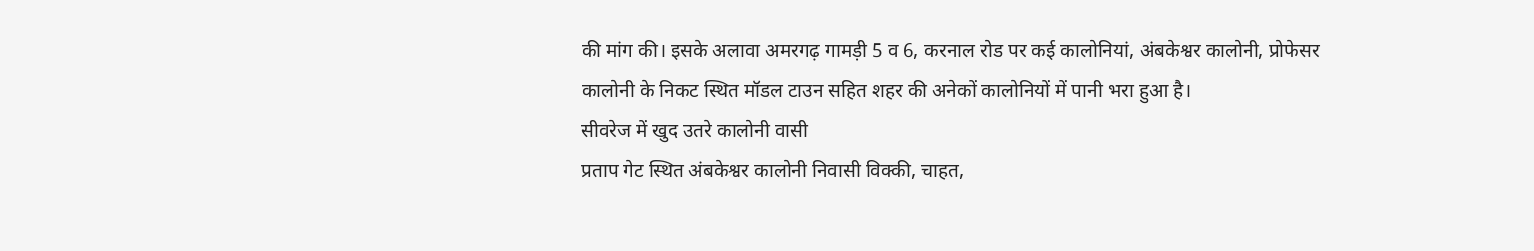की मांग की। इसके अलावा अमरगढ़ गामड़ी 5 व 6, करनाल रोड पर कई कालोनियां, अंबकेश्वर कालोनी, प्रोफेसर कालोनी के निकट स्थित मॉडल टाउन सहित शहर की अनेकों कालोनियों में पानी भरा हुआ है।
सीवरेज में खुद उतरे कालोनी वासी
प्रताप गेट स्थित अंबकेश्वर कालोनी निवासी विक्की, चाहत,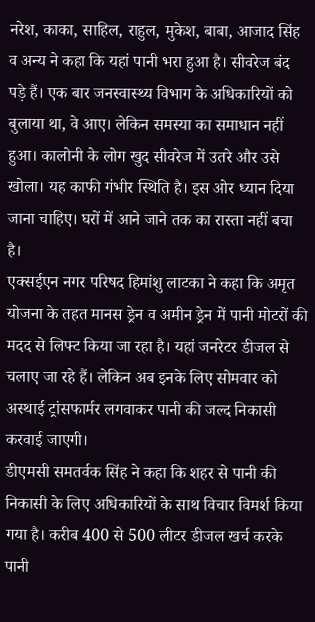नरेश, काका, साहिल, राहुल, मुकेश, बाबा, आजाद सिंह व अन्य ने कहा कि यहां पानी भरा हुआ है। सीवरेज बंद पड़े हैं। एक बार जनस्वास्थ्य विभाग के अधिकारियों को बुलाया था, वे आए। लेकिन समस्या का समाधान नहीं हुआ। कालोनी के लोग खुद सीवरेज में उतरे और उसे खोला। यह काफी गंभीर स्थिति है। इस ओर ध्यान दिया जाना चाहिए। घरों में आने जाने तक का रास्ता नहीं बचा है।
एक्सईएन नगर परिषद हिमांशु लाटका ने कहा कि अमृत योजना के तहत मानस ड्रेन व अमीन ड्रेन में पानी मोटरों की मदद से लिफ्ट किया जा रहा है। यहां जनरेटर डीजल से चलाए जा रहे हैं। लेकिन अब इनके लिए सोमवार को अस्थाई ट्रांसफार्मर लगवाकर पानी की जल्द निकासी करवाई जाएगी।
डीएमसी समतर्वक सिंह ने कहा कि शहर से पानी की निकासी के लिए अधिकारियों के साथ विचार विमर्श किया गया है। करीब 400 से 500 लीटर डीजल खर्च करके पानी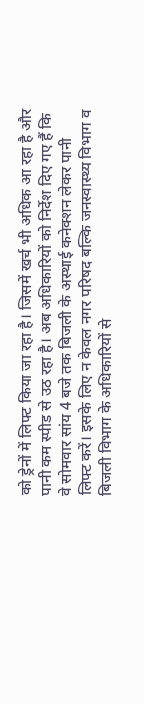को ड्रेनों में लिफ्ट किया जा रहा है। जिसमें खर्च भी अधिक आ रहा है और पानी कम स्पीड से उठ रहा है। अब अधिकारियों को निर्देश दिए गए हैं कि वे सोमवार सांय 4 बजे तक बिजली के अस्थाई कनेक्शन लेकर पानी लिफ्ट करें। इसके लिए न केवल नगर परिषद बल्कि जनस्वास्थ्य विभाग व बिजली विभाग के अधिकारियों से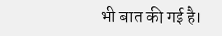भी बात की गई है।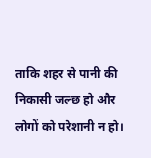ताकि शहर से पानी की निकासी जल्छ हो और लोगों को परेशानी न हो।